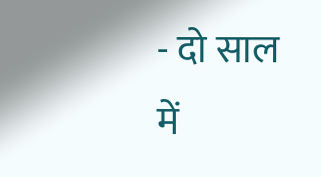- दो साल में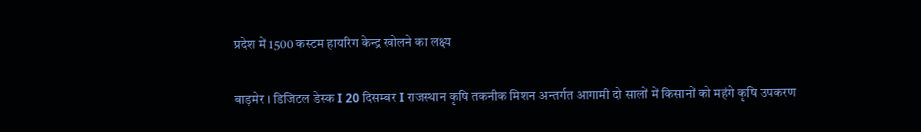प्रदेश में 1500 कस्टम हायरिग केन्द्र खोलने का लक्ष्य

बाड़मेर । डिजिटल डेस्क I 20 दिसम्बर I राजस्थान कृषि तकनीक मिशन अन्तर्गत आगामी दो सालों में किसानों को महंगे कृषि उपकरण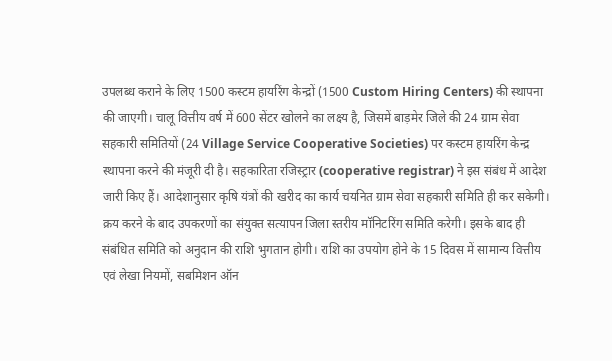उपलब्ध कराने के लिए 1500 कस्टम हायरिंग केन्द्रों (1500 Custom Hiring Centers) की स्थापना की जाएगी। चालू वित्तीय वर्ष में 600 सेंटर खोलने का लक्ष्य है, जिसमें बाड़मेर जिले की 24 ग्राम सेवा सहकारी समितियों (24 Village Service Cooperative Societies) पर कस्टम हायरिंग केन्द्र स्थापना करने की मंजूरी दी है। सहकारिता रजिस्ट्रार (cooperative registrar) ने इस संबंध में आदेश जारी किए हैं। आदेशानुसार कृषि यंत्रों की खरीद का कार्य चयनित ग्राम सेवा सहकारी समिति ही कर सकेगी। क्रय करने के बाद उपकरणों का संयुक्त सत्यापन जिला स्तरीय मॉनिटरिंग समिति करेगी। इसके बाद ही संबंधित समिति को अनुदान की राशि भुगतान होगी। राशि का उपयोग होने के 15 दिवस में सामान्य वित्तीय एवं लेखा नियमों, सबमिशन ऑन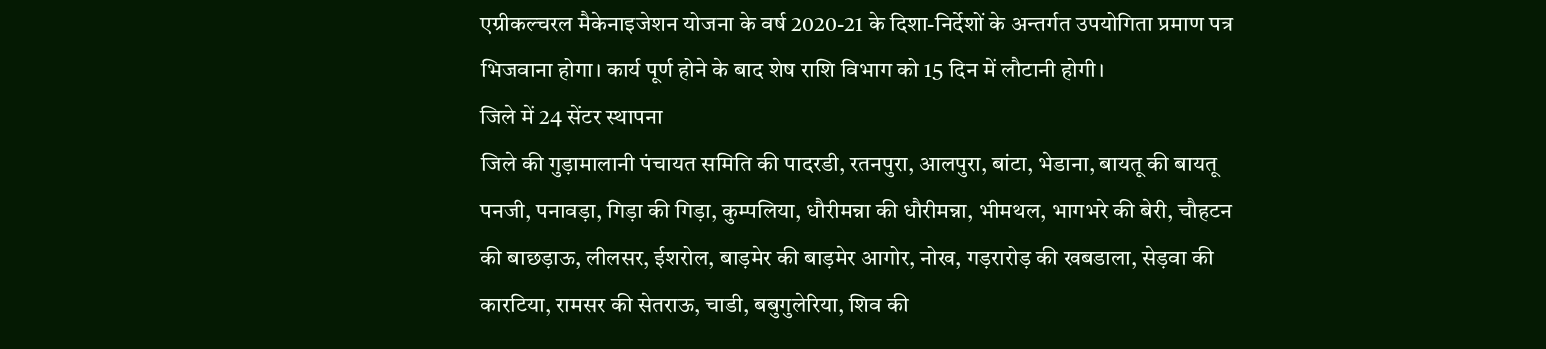एग्रीकल्चरल मैकेनाइजेशन योजना के वर्ष 2020-21 के दिशा-निर्देशों के अन्तर्गत उपयोगिता प्रमाण पत्र भिजवाना होगा। कार्य पूर्ण होने के बाद शेष राशि विभाग को 15 दिन में लौटानी होगी।
जिले में 24 सेंटर स्थापना
जिले की गुड़ामालानी पंचायत समिति की पादरडी, रतनपुरा, आलपुरा, बांटा, भेडाना, बायतू की बायतू पनजी, पनावड़ा, गिड़ा की गिड़ा, कुम्पलिया, धौरीमन्ना की धौरीमन्ना, भीमथल, भागभरे की बेरी, चौहटन की बाछड़ाऊ, लीलसर, ईशरोल, बाड़मेर की बाड़मेर आगोर, नोख, गड़रारोड़ की खबडाला, सेड़वा की कारटिया, रामसर की सेतराऊ, चाडी, बबुगुलेरिया, शिव की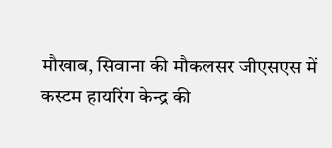मौखाब, सिवाना की मौकलसर जीएसएस में कस्टम हायरिंग केन्द्र की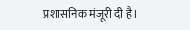प्रशासनिक मंजूरी दी है।